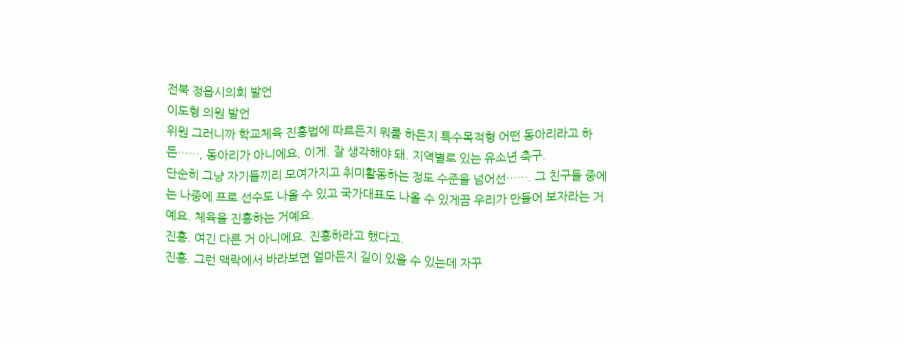전북 정읍시의회 발언
이도형 의원 발언
위원 그러니까 학교체육 진흥법에 따르든지 뭐를 하든지 특수목적형 어떤 동아리라고 하든……, 동아리가 아니에요, 이게. 잘 생각해야 돼. 지역별로 있는 유소년 축구.
단순히 그냥 자기들끼리 모여가지고 취미활동하는 정도 수준을 넘어선……. 그 친구들 중에는 나중에 프로 선수도 나올 수 있고 국가대표도 나올 수 있게끔 우리가 만들어 보자라는 거예요. 체육을 진흥하는 거예요.
진흥. 여긴 다른 거 아니에요. 진흥하라고 했다고.
진흥. 그런 맥락에서 바라보면 얼마든지 길이 있을 수 있는데 자꾸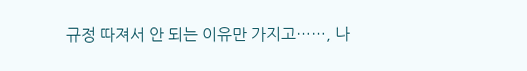규정 따져서 안 되는 이유만 가지고……, 나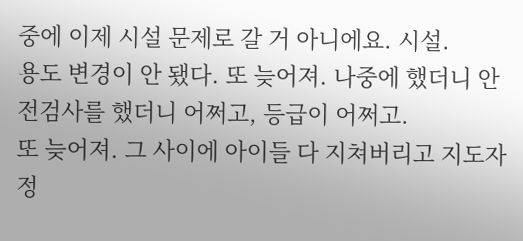중에 이제 시설 문제로 갈 거 아니에요. 시설.
용도 변경이 안 됐다. 또 늦어져. 나중에 했더니 안전검사를 했더니 어쩌고, 등급이 어쩌고.
또 늦어져. 그 사이에 아이들 다 지쳐버리고 지도자 정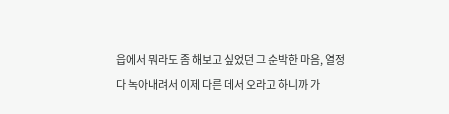읍에서 뭐라도 좀 해보고 싶었던 그 순박한 마음, 열정 다 녹아내려서 이제 다른 데서 오라고 하니까 가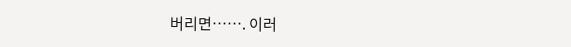버리면……. 이러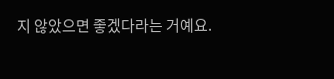지 않았으면 좋겠다라는 거예요.